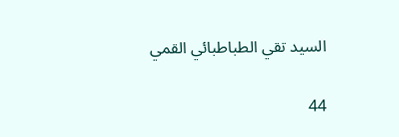السيد تقي الطباطبائي القمي

44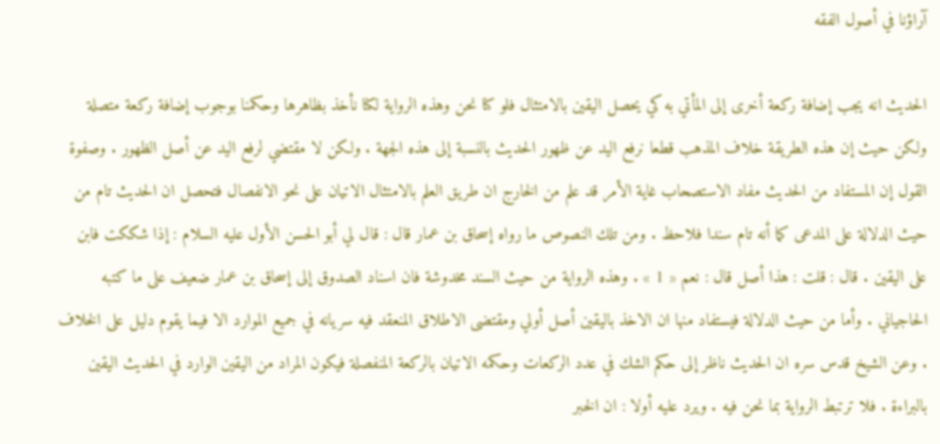آراؤنا في أصول الفقه

الحديث انه يجب إضافة ركعة أخرى إلى المأتي به كي يحصل اليقين بالامتثال فلو كنا نحن وهذه الرواية لكنا نأخذ بظاهرها وحكمنا بوجوب إضافة ركعة متصلة ولكن حيث إن هذه الطريقة خلاف المذهب قطعا نرفع اليد عن ظهور الحديث بالنسبة إلى هذه الجهة . ولكن لا مقتضي لرفع اليد عن أصل الظهور . وصفوة القول إن المستفاد من الحديث مفاد الاستصحاب غاية الأمر قد علم من الخارج ان طريق العلم بالامتثال الاتيان على نحو الانفصال فتحصل ان الحديث تام من حيث الدلالة على المدعى كما أنه تام سندا فلاحظ . ومن تلك النصوص ما رواه إسحاق بن عمار قال : قال لي أبو الحسن الأول عليه السلام : إذا شككت فابن على اليقين . قال : قلت : هذا أصل قال : نعم « 1 » . وهذه الرواية من حيث السند مخدوشة فان اسناد الصدوق إلى إسحاق بن عمار ضعيف على ما كتبه الحاجياني . وأما من حيث الدلالة فيستفاد منها ان الاخذ باليقين أصل أولي ومقتضى الاطلاق المنعقد فيه سريانه في جميع الموارد الا فيما يقوم دليل على الخلاف . وعن الشيخ قدس سره ان الحديث ناظر إلى حكم الشك في عدد الركعات وحكمه الاتيان بالركعة المنفصلة فيكون المراد من اليقين الوارد في الحديث اليقين بالبراءة . فلا ترتبط الرواية بما نحن فيه . ويرد عليه أولا : ان الخبر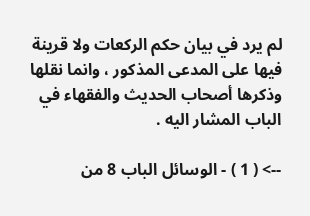لم يرد في بيان حكم الركعات ولا قرينة فيها على المدعى المذكور ، وانما نقلها وذكرها أصحاب الحديث والفقهاء في الباب المشار اليه .

--> ( 1 ) - الوسائل الباب 8 من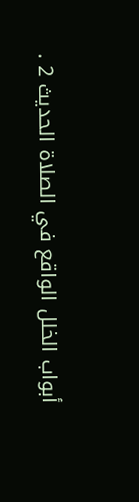أبواب الخلل الواقع في الصلاة الحديث 2 .